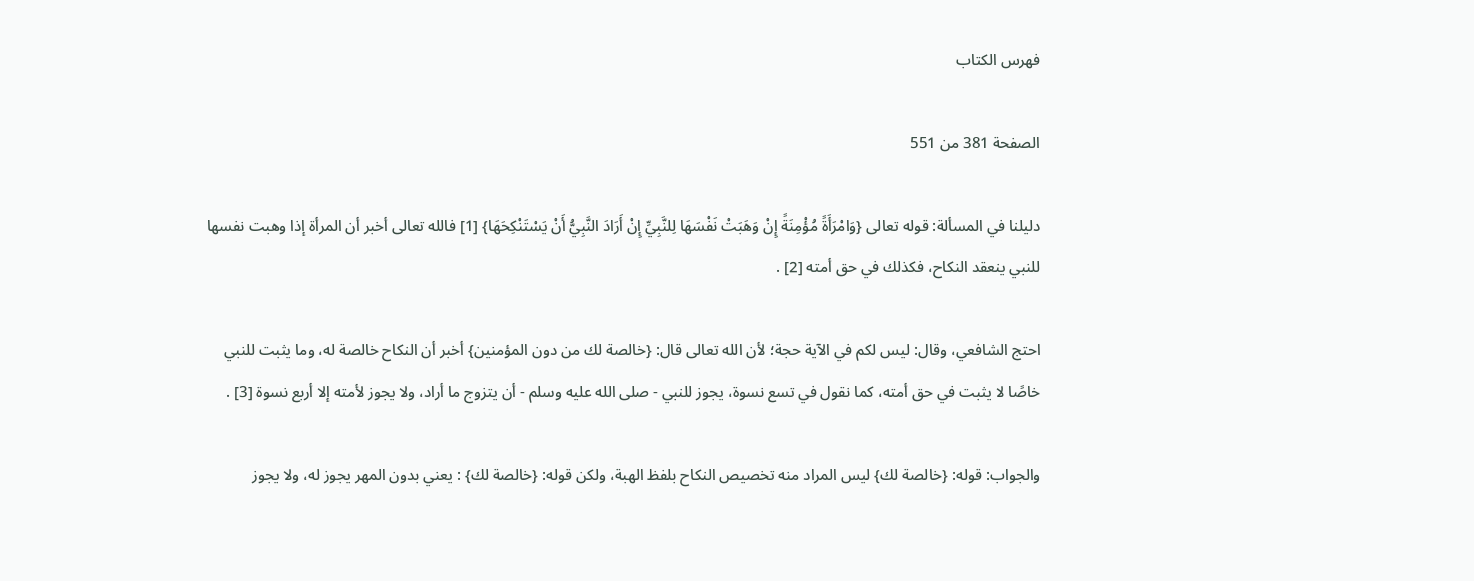فهرس الكتاب

الصفحة 381 من 551

دليلنا في المسألة: قوله تعالى {وَامْرَأَةً مُؤْمِنَةً إِنْ وَهَبَتْ نَفْسَهَا لِلنَّبِيِّ إِنْ أَرَادَ النَّبِيُّ أَنْ يَسْتَنْكِحَهَا} [1] فالله تعالى أخبر أن المرأة إذا وهبت نفسها للنبي ينعقد النكاح، فكذلك في حق أمته [2] .

احتج الشافعي، وقال: ليس لكم في الآية حجة؛ لأن الله تعالى قال: {خالصة لك من دون المؤمنين} أخبر أن النكاح خالصة له، وما يثبت للنبي خاصًا لا يثبت في حق أمته، كما نقول في تسع نسوة، يجوز للنبي - صلى الله عليه وسلم - أن يتزوج ما أراد، ولا يجوز لأمته إلا أربع نسوة [3] .

والجواب: قوله: {خالصة لك} ليس المراد منه تخصيص النكاح بلفظ الهبة، ولكن قوله: {خالصة لك} : يعني بدون المهر يجوز له، ولا يجوز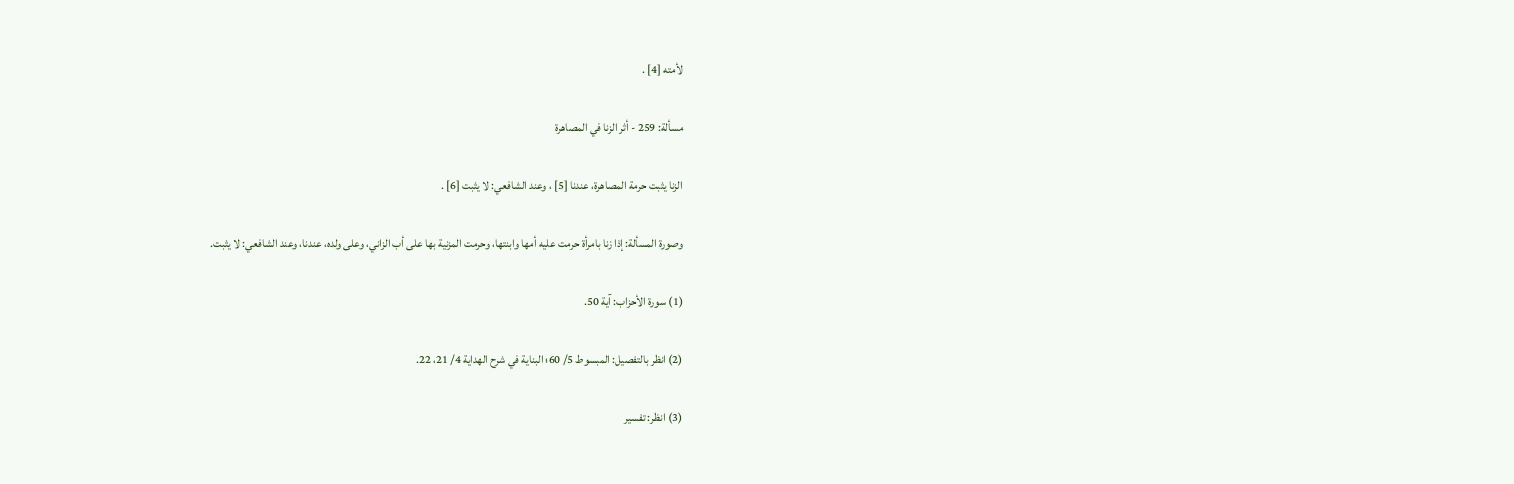لأمته [4] .

مسألة: 259 - أثر الزنا في المصاهرة

الزنا يثبت حرمة المصاهرة، عندنا [5] ، وعند الشافعي: لا يثبت [6] .

وصورة المسألة: إذا زنا بامرأة حرمت عليه أمها وابنتها، وحرمت المزنية بها على أب الزاني، وعلى ولده، عندنا، وعند الشافعي: لا يثبت.

(1) سورة الأحزاب: آية 50.

(2) انظر بالتفصيل: المبسوط 5/ 60؛ البناية في شرح الهداية 4/ 21، 22.

(3) انظر: تفسير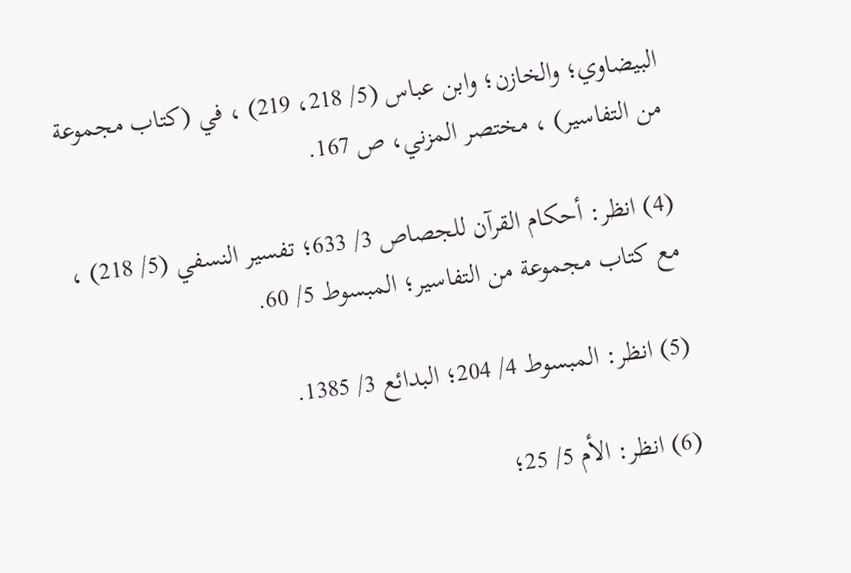البيضاوي؛ والخازن؛ وابن عباس (5/ 218، 219) ، في (كتاب مجموعة من التفاسير) ، مختصر المزني، ص 167.

(4) انظر: أحكام القرآن للجصاص 3/ 633؛ تفسير النسفي (5/ 218) ، مع كتاب مجموعة من التفاسير؛ المبسوط 5/ 60.

(5) انظر: المبسوط 4/ 204؛ البدائع 3/ 1385.

(6) انظر: الأم 5/ 25؛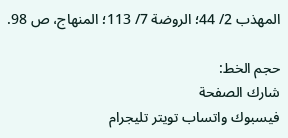المهذب 2/ 44؛ الروضة 7/ 113؛ المنهاج، ص 98.

حجم الخط:
شارك الصفحة
فيسبوك واتساب تويتر تليجرام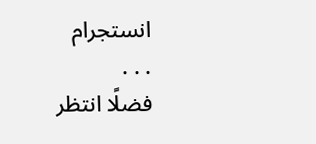انستجرام
. . .
فضلًا انتظر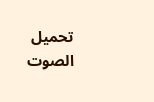تحميل الصوت